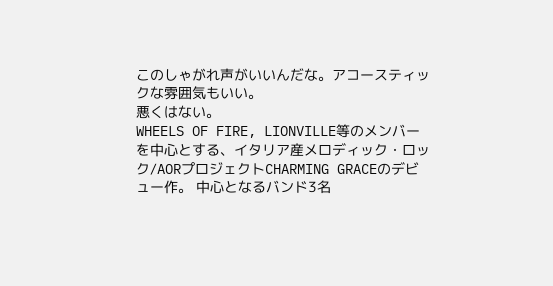このしゃがれ声がいいんだな。アコースティックな雰囲気もいい。
悪くはない。
WHEELS OF FIRE, LIONVILLE等のメンバーを中心とする、イタリア産メロディック・ロック/AORプロジェクトCHARMING GRACEのデビュー作。 中心となるバンド3名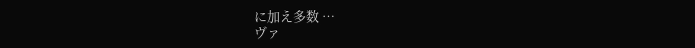に加え多数 …
ヴァ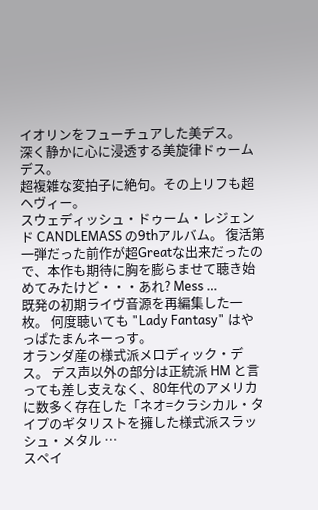イオリンをフューチュアした美デス。
深く静かに心に浸透する美旋律ドゥームデス。
超複雑な変拍子に絶句。その上リフも超ヘヴィー。
スウェディッシュ・ドゥーム・レジェンド CANDLEMASS の9thアルバム。 復活第一弾だった前作が超Greatな出来だったので、本作も期待に胸を膨らませて聴き始めてみたけど・・・あれ? Mess …
既発の初期ライヴ音源を再編集した一枚。 何度聴いても "Lady Fantasy" はやっぱたまんネーっす。
オランダ産の様式派メロディック・デス。 デス声以外の部分は正統派 HM と言っても差し支えなく、80年代のアメリカに数多く存在した「ネオ=クラシカル・タイプのギタリストを擁した様式派スラッシュ・メタル …
スペイ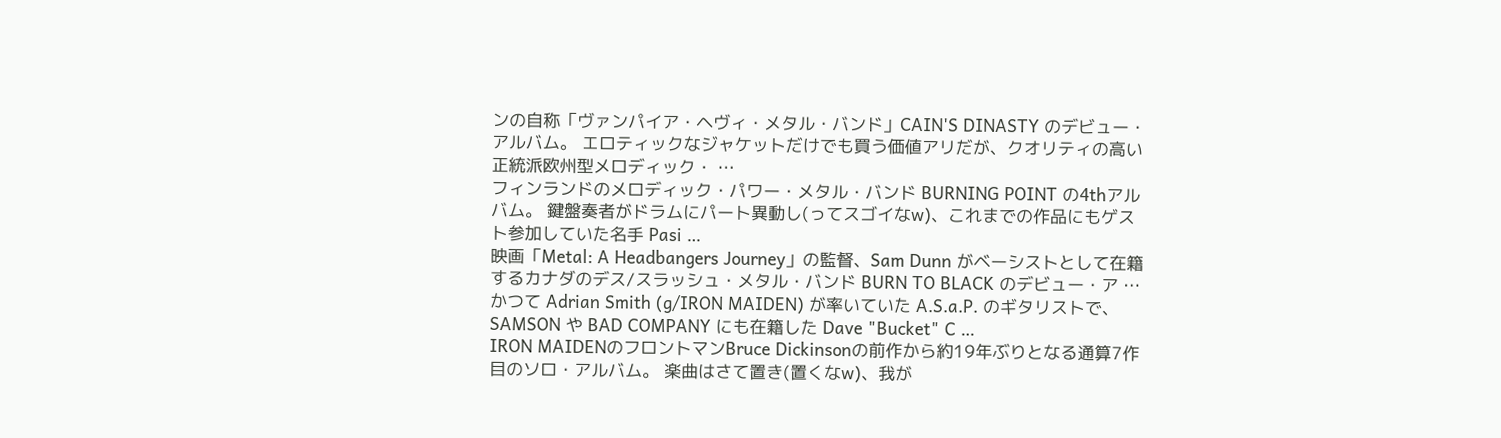ンの自称「ヴァンパイア・ヘヴィ・メタル・バンド」CAIN'S DINASTY のデビュー・アルバム。 エロティックなジャケットだけでも買う価値アリだが、クオリティの高い正統派欧州型メロディック・ …
フィンランドのメロディック・パワー・メタル・バンド BURNING POINT の4thアルバム。 鍵盤奏者がドラムにパート異動し(ってスゴイなw)、これまでの作品にもゲスト参加していた名手 Pasi …
映画「Metal: A Headbangers Journey」の監督、Sam Dunn がベーシストとして在籍するカナダのデス/スラッシュ・メタル・バンド BURN TO BLACK のデビュー・ア …
かつて Adrian Smith (g/IRON MAIDEN) が率いていた A.S.a.P. のギタリストで、SAMSON や BAD COMPANY にも在籍した Dave "Bucket" C …
IRON MAIDENのフロントマンBruce Dickinsonの前作から約19年ぶりとなる通算7作目のソロ・アルバム。 楽曲はさて置き(置くなw)、我が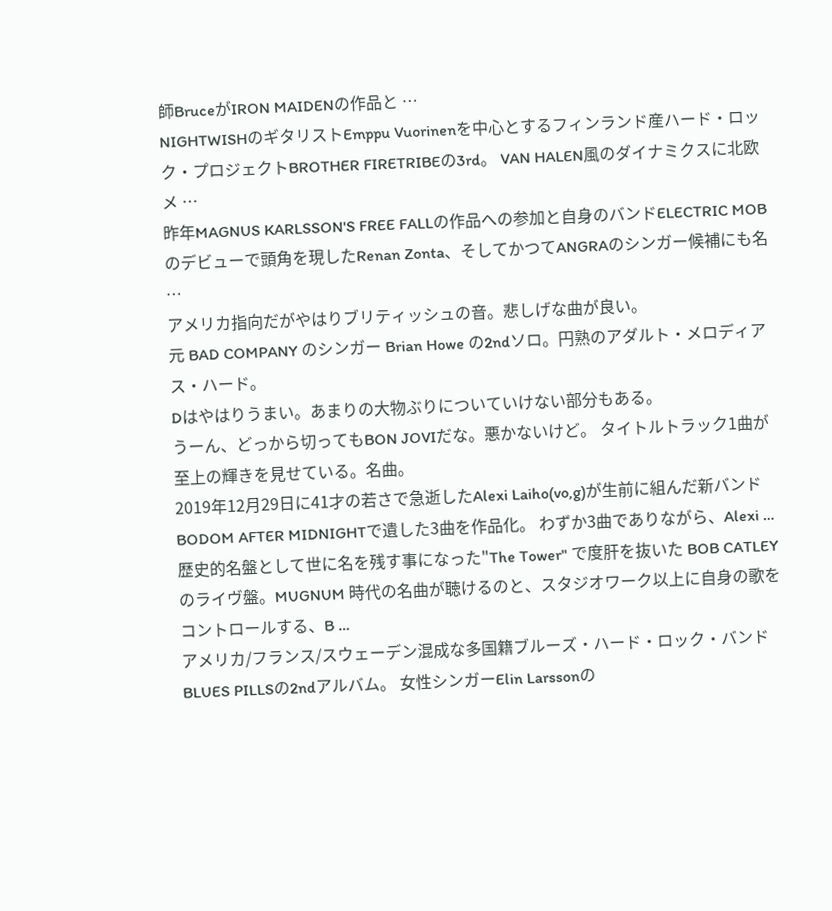師BruceがIRON MAIDENの作品と …
NIGHTWISHのギタリストEmppu Vuorinenを中心とするフィンランド産ハード・ロック・プロジェクトBROTHER FIRETRIBEの3rd。 VAN HALEN風のダイナミクスに北欧メ …
昨年MAGNUS KARLSSON'S FREE FALLの作品への参加と自身のバンドELECTRIC MOBのデビューで頭角を現したRenan Zonta、そしてかつてANGRAのシンガー候補にも名 …
アメリカ指向だがやはりブリティッシュの音。悲しげな曲が良い。
元 BAD COMPANY のシンガー Brian Howe の2ndソロ。円熟のアダルト・メロディアス・ハード。
Dはやはりうまい。あまりの大物ぶりについていけない部分もある。
うーん、どっから切ってもBON JOVIだな。悪かないけど。 タイトルトラック1曲が至上の輝きを見せている。名曲。
2019年12月29日に41才の若さで急逝したAlexi Laiho(vo,g)が生前に組んだ新バンドBODOM AFTER MIDNIGHTで遺した3曲を作品化。 わずか3曲でありながら、Alexi …
歴史的名盤として世に名を残す事になった"The Tower" で度肝を抜いた BOB CATLEY のライヴ盤。MUGNUM 時代の名曲が聴けるのと、スタジオワーク以上に自身の歌をコントロールする、B …
アメリカ/フランス/スウェーデン混成な多国籍ブルーズ・ハード・ロック・バンドBLUES PILLSの2ndアルバム。 女性シンガーElin Larssonの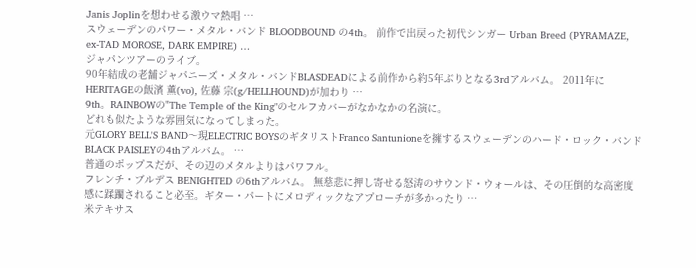Janis Joplinを想わせる激ウマ熱唱 …
スウェーデンのパワー・メタル・バンド BLOODBOUND の4th。 前作で出戻った初代シンガー Urban Breed (PYRAMAZE, ex-TAD MOROSE, DARK EMPIRE) …
ジャパンツアーのライブ。
90年結成の老舗ジャパニーズ・メタル・バンドBLASDEADによる前作から約5年ぶりとなる3rdアルバム。 2011年にHERITAGEの飯濱 薫(vo), 佐藤 宗(g/HELLHOUND)が加わり …
9th。RAINBOWの"The Temple of the King"のセルフカバーがなかなかの名演に。
どれも似たような雰囲気になってしまった。
元GLORY BELL'S BAND〜現ELECTRIC BOYSのギタリストFranco Santunioneを擁するスウェーデンのハード・ロック・バンドBLACK PAISLEYの4thアルバム。 …
普通のポップスだが、その辺のメタルよりはパワフル。
フレンチ・ブルデス BENIGHTED の6thアルバム。 無慈悲に押し寄せる怒涛のサウンド・ウォールは、その圧倒的な高密度感に蹂躙されること必至。ギター・パートにメロディックなアプローチが多かったり …
米テキサス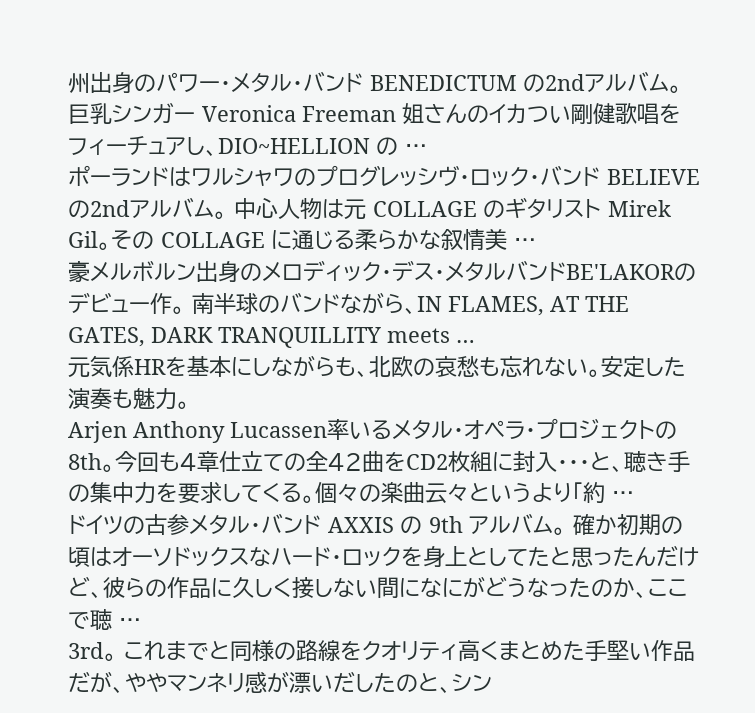州出身のパワー・メタル・バンド BENEDICTUM の2ndアルバム。 巨乳シンガー Veronica Freeman 姐さんのイカつい剛健歌唱をフィーチュアし、DIO~HELLION の …
ポーランドはワルシャワのプログレッシヴ・ロック・バンド BELIEVE の2ndアルバム。 中心人物は元 COLLAGE のギタリスト Mirek Gil。その COLLAGE に通じる柔らかな叙情美 …
豪メルボルン出身のメロディック・デス・メタルバンドBE'LAKORのデビュー作。 南半球のバンドながら、IN FLAMES, AT THE GATES, DARK TRANQUILLITY meets …
元気係HRを基本にしながらも、北欧の哀愁も忘れない。安定した演奏も魅力。
Arjen Anthony Lucassen率いるメタル・オペラ・プロジェクトの8th。今回も4章仕立ての全42曲をCD2枚組に封入・・・と、聴き手の集中力を要求してくる。個々の楽曲云々というより「約 …
ドイツの古参メタル・バンド AXXIS の 9th アルバム。 確か初期の頃はオーソドックスなハード・ロックを身上としてたと思ったんだけど、彼らの作品に久しく接しない間になにがどうなったのか、ここで聴 …
3rd。 これまでと同様の路線をクオリティ高くまとめた手堅い作品だが、ややマンネリ感が漂いだしたのと、シン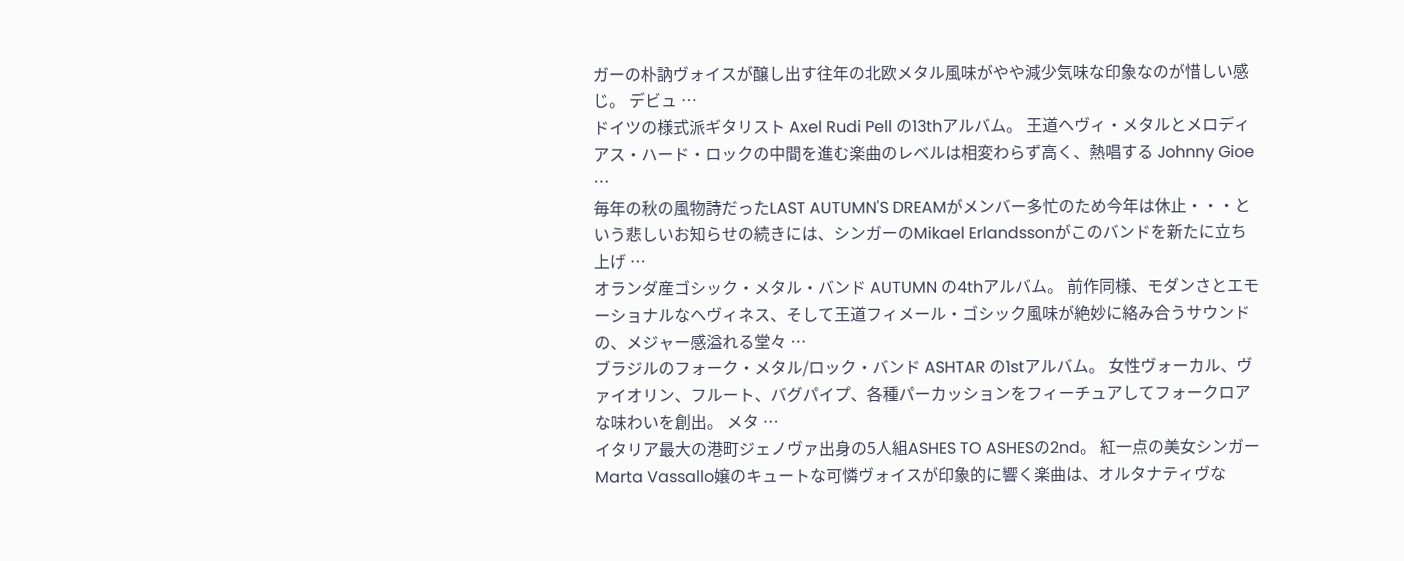ガーの朴訥ヴォイスが醸し出す往年の北欧メタル風味がやや減少気味な印象なのが惜しい感じ。 デビュ …
ドイツの様式派ギタリスト Axel Rudi Pell の13thアルバム。 王道ヘヴィ・メタルとメロディアス・ハード・ロックの中間を進む楽曲のレベルは相変わらず高く、熱唱する Johnny Gioe …
毎年の秋の風物詩だったLAST AUTUMN'S DREAMがメンバー多忙のため今年は休止・・・という悲しいお知らせの続きには、シンガーのMikael Erlandssonがこのバンドを新たに立ち上げ …
オランダ産ゴシック・メタル・バンド AUTUMN の4thアルバム。 前作同様、モダンさとエモーショナルなヘヴィネス、そして王道フィメール・ゴシック風味が絶妙に絡み合うサウンドの、メジャー感溢れる堂々 …
ブラジルのフォーク・メタル/ロック・バンド ASHTAR の1stアルバム。 女性ヴォーカル、ヴァイオリン、フルート、バグパイプ、各種パーカッションをフィーチュアしてフォークロアな味わいを創出。 メタ …
イタリア最大の港町ジェノヴァ出身の5人組ASHES TO ASHESの2nd。 紅一点の美女シンガーMarta Vassallo嬢のキュートな可憐ヴォイスが印象的に響く楽曲は、オルタナティヴな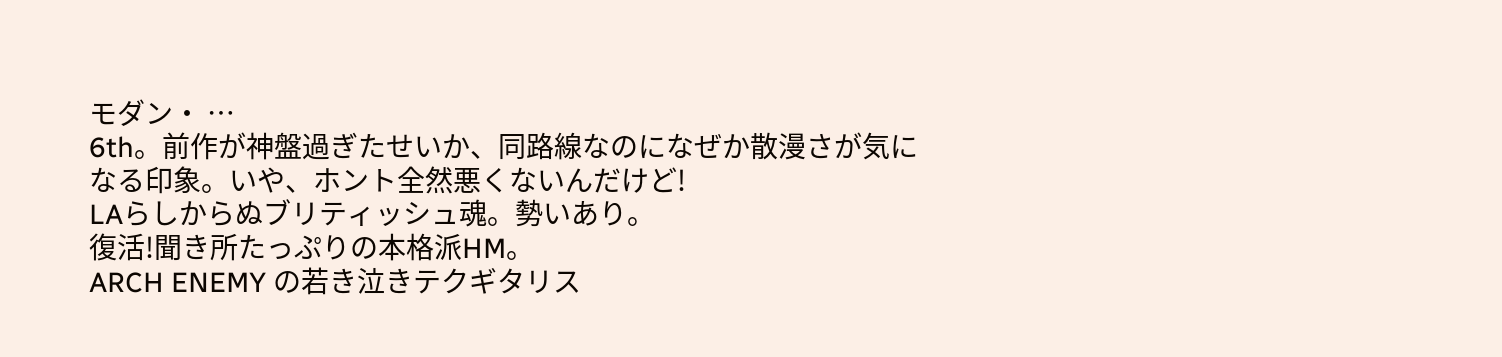モダン・ …
6th。前作が神盤過ぎたせいか、同路線なのになぜか散漫さが気になる印象。いや、ホント全然悪くないんだけど!
LAらしからぬブリティッシュ魂。勢いあり。
復活!聞き所たっぷりの本格派HM。
ARCH ENEMY の若き泣きテクギタリス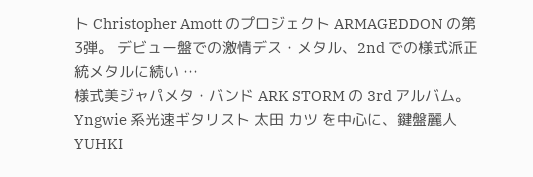ト Christopher Amott のプロジェクト ARMAGEDDON の第3弾。 デビュー盤での激情デス・メタル、2nd での様式派正統メタルに続い …
様式美ジャパメタ・バンド ARK STORM の 3rd アルバム。 Yngwie 系光速ギタリスト 太田 カツ を中心に、鍵盤麗人 YUHKI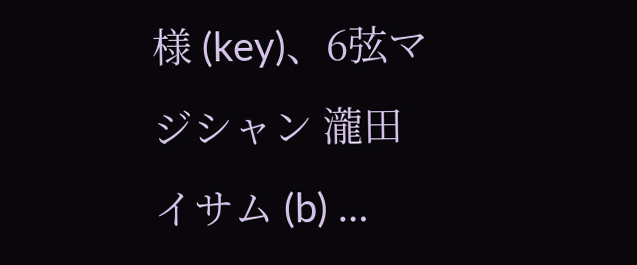様 (key)、6弦マジシャン 瀧田 イサム (b) …